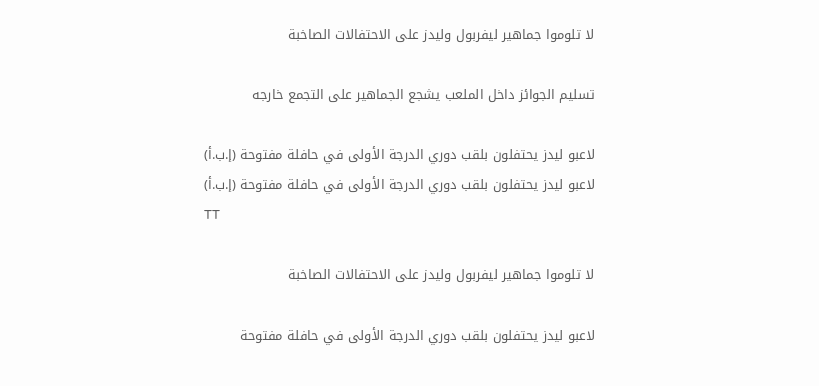لا تلوموا جماهير ليفربول وليدز على الاحتفالات الصاخبة

تسليم الجوائز داخل الملعب يشجع الجماهير على التجمع خارجه

لاعبو ليدز يحتفلون بلقب دوري الدرجة الأولى في حافلة مفتوحة (إ.ب.أ)
لاعبو ليدز يحتفلون بلقب دوري الدرجة الأولى في حافلة مفتوحة (إ.ب.أ)
TT

لا تلوموا جماهير ليفربول وليدز على الاحتفالات الصاخبة

لاعبو ليدز يحتفلون بلقب دوري الدرجة الأولى في حافلة مفتوحة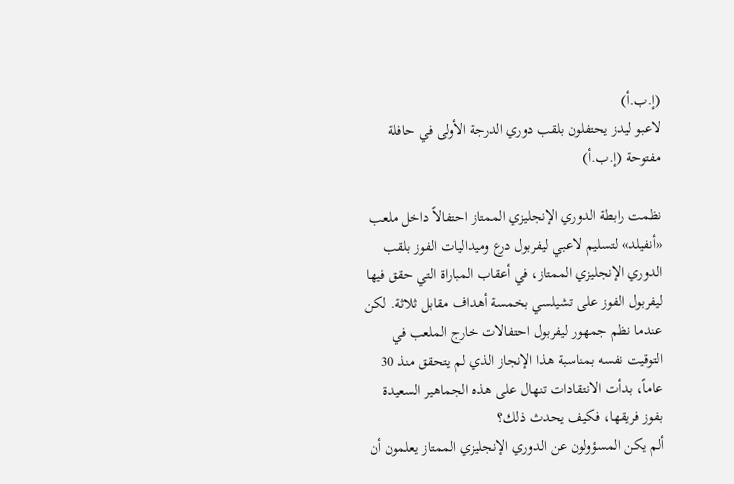(إ.ب.أ)
لاعبو ليدز يحتفلون بلقب دوري الدرجة الأولى في حافلة مفتوحة (إ.ب.أ)

نظمت رابطة الدوري الإنجليزي الممتاز احتفالاً داخل ملعب «أنفيلد» لتسليم لاعبي ليفربول درع وميداليات الفوز بلقب الدوري الإنجليزي الممتاز، في أعقاب المباراة التي حقق فيها ليفربول الفوز على تشيلسي بخمسة أهداف مقابل ثلاثة. لكن عندما نظم جمهور ليفربول احتفالات خارج الملعب في التوقيت نفسه بمناسبة هذا الإنجاز الذي لم يتحقق منذ 30 عاماً، بدأت الانتقادات تنهال على هذه الجماهير السعيدة بفوز فريقها، فكيف يحدث ذلك؟
ألم يكن المسؤولون عن الدوري الإنجليزي الممتاز يعلمون أن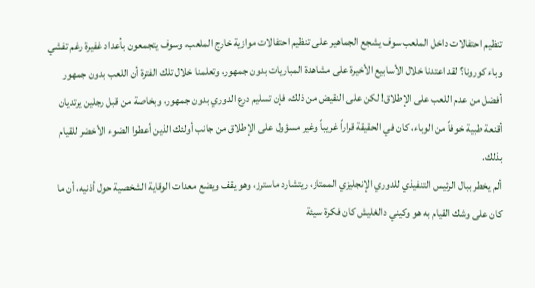تنظيم احتفالات داخل الملعب سوف يشجع الجماهير على تنظيم احتفالات موازية خارج الملعب، وسوف يتجمعون بأعداد غفيرة رغم تفشي وباء كورونا؟ لقد اعتدنا خلال الأسابيع الأخيرة على مشاهدة المباريات بدون جمهور، وتعلمنا خلال تلك الفترة أن اللعب بدون جمهور أفضل من عدم اللعب على الإطلاق! لكن على النقيض من ذلك، فإن تسليم درع الدوري بدون جمهور، وبخاصة من قبل رجلين يرتديان أقنعة طبية خوفاً من الوباء، كان في الحقيقة قراراً غريباً وغير مسؤول على الإطلاق من جانب أولئك الذين أعطوا الضوء الأخضر للقيام بذلك.
ألم يخطر ببال الرئيس التنفيذي للدوري الإنجليزي الممتاز، ريتشارد ماسترز، وهو يقف ويضع معدات الوقاية الشخصية حول أذنيه، أن ما كان على وشك القيام به هو وكيني دالغليش كان فكرة سيئة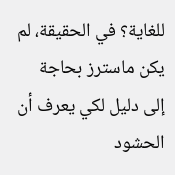للغاية؟ في الحقيقة، لم يكن ماسترز بحاجة إلى دليل لكي يعرف أن الحشود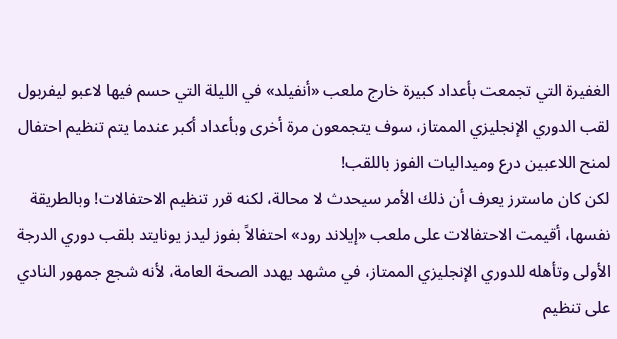الغفيرة التي تجمعت بأعداد كبيرة خارج ملعب «أنفيلد» في الليلة التي حسم فيها لاعبو ليفربول لقب الدوري الإنجليزي الممتاز، سوف يتجمعون مرة أخرى وبأعداد أكبر عندما يتم تنظيم احتفال لمنح اللاعبين درع وميداليات الفوز باللقب!
لكن كان ماسترز يعرف أن ذلك الأمر سيحدث لا محالة، لكنه قرر تنظيم الاحتفالات! وبالطريقة نفسها، أقيمت الاحتفالات على ملعب «إيلاند رود» احتفالاً بفوز ليدز يونايتد بلقب دوري الدرجة الأولى وتأهله للدوري الإنجليزي الممتاز، في مشهد يهدد الصحة العامة، لأنه شجع جمهور النادي على تنظيم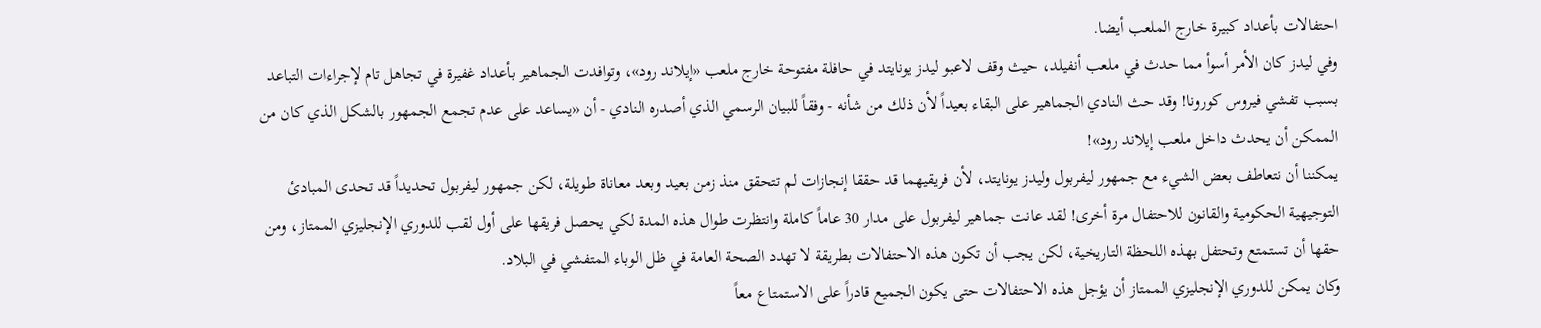احتفالات بأعداد كبيرة خارج الملعب أيضا.
وفي ليدز كان الأمر أسوأ مما حدث في ملعب أنفيلد، حيث وقف لاعبو ليدز يونايتد في حافلة مفتوحة خارج ملعب «إيلاند رود»، وتوافدت الجماهير بأعداد غفيرة في تجاهل تام لإجراءات التباعد بسبب تفشي فيروس كورونا! وقد حث النادي الجماهير على البقاء بعيداً لأن ذلك من شأنه - وفقاً للبيان الرسمي الذي أصدره النادي - أن «يساعد على عدم تجمع الجمهور بالشكل الذي كان من الممكن أن يحدث داخل ملعب إيلاند رود»!
يمكننا أن نتعاطف بعض الشيء مع جمهور ليفربول وليدز يونايتد، لأن فريقيهما قد حققا إنجازات لم تتحقق منذ زمن بعيد وبعد معاناة طويلة، لكن جمهور ليفربول تحديداً قد تحدى المبادئ التوجيهية الحكومية والقانون للاحتفال مرة أخرى! لقد عانت جماهير ليفربول على مدار 30 عاماً كاملة وانتظرت طوال هذه المدة لكي يحصل فريقها على أول لقب للدوري الإنجليزي الممتاز، ومن حقها أن تستمتع وتحتفل بهذه اللحظة التاريخية، لكن يجب أن تكون هذه الاحتفالات بطريقة لا تهدد الصحة العامة في ظل الوباء المتفشي في البلاد.
وكان يمكن للدوري الإنجليزي الممتاز أن يؤجل هذه الاحتفالات حتى يكون الجميع قادراً على الاستمتاع معاً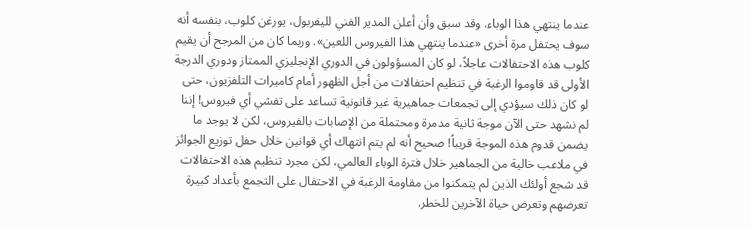عندما ينتهي هذا الوباء. وقد سبق وأن أعلن المدير الفني لليفربول، يورغن كلوب، بنفسه أنه سوف يحتفل مرة أخرى «عندما ينتهي هذا الفيروس اللعين». وربما كان من المرجح أن يقيم كلوب هذه الاحتفالات عاجلاً، لو كان المسؤولون في الدوري الإنجليزي الممتاز ودوري الدرجة الأولى قد قاوموا الرغبة في تنظيم احتفالات من أجل الظهور أمام كاميرات التلفزيون، حتى لو كان ذلك سيؤدي إلى تجمعات جماهيرية غير قانونية تساعد على تفشي أي فيروس! إننا لم نشهد حتى الآن موجة ثانية مدمرة ومحتملة من الإصابات بالفيروس، لكن لا يوجد ما يضمن قدوم هذه الموجة قريباً! صحيح أنه لم يتم انتهاك أي قوانين خلال حفل توزيع الجوائز في ملاعب خالية من الجماهير خلال فترة الوباء العالمي، لكن مجرد تنظيم هذه الاحتفالات قد شجع أولئك الذين لم يتمكنوا من مقاومة الرغبة في الاحتفال على التجمع بأعداد كبيرة تعرضهم وتعرض حياة الآخرين للخطر.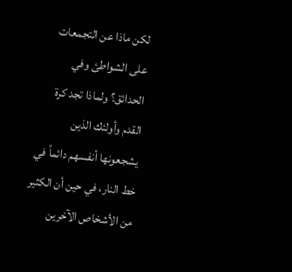لكن ماذا عن التجمعات على الشواطئ وفي الحدائق؟ ولماذا تجد كرة القدم وأولئك الذين يشجعونها أنفسهم دائماً في خط النار، في حين أن الكثير من الأشخاص الآخرين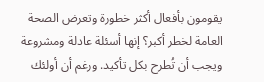يقومون بأفعال أكثر خطورة وتعرض الصحة العامة لخطر أكبر؟ إنها أسئلة عادلة ومشروعة ويجب أن تُطرح بكل تأكيد. ورغم أن أولئك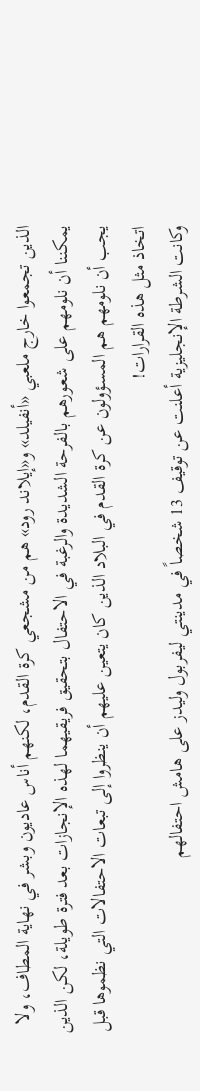الذين تجمعوا خارج ملعبي «أنفيلد» و«إيلاند رود» هم من مشجعي كرة القدم، لكنهم أناس عاديون وبشر في نهاية المطاف، ولا يمكننا أن نلومهم على شعورهم بالفرحة الشديدة والرغبة في الاحتفال بتحقيق فريقيهما لهذه الإنجازات بعد فترة طويلة، لكن الذين يجب أن نلومهم هم المسؤولون عن كرة القدم في البلاد الذين كان يتعين عليهم أن ينظروا إلى تبعات الاحتفالات التي نظموها قبل اتخاذ مثل هذه القرارات!
وكانت الشرطة الإنجليزية أعلنت عن توقيف 13 شخصاً في مدينتي ليفربول وليدز على هامش احتفالهم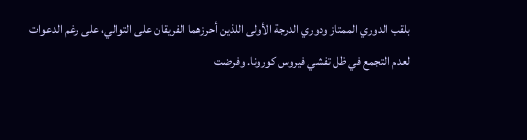بلقب الدوري الممتاز ودوري الدرجة الأولى اللذين أحرزهما الفريقان على التوالي، على رغم الدعوات لعدم التجمع في ظل تفشي فيروس كورونا. وفرضت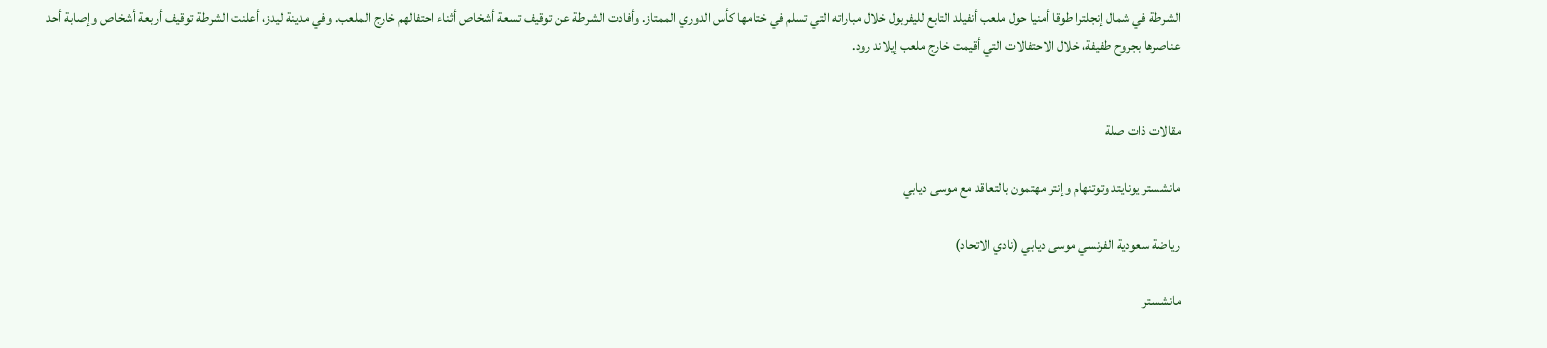الشرطة في شمال إنجلترا طوقا أمنيا حول ملعب أنفيلد التابع لليفربول خلال مباراته التي تسلم في ختامها كأس الدوري الممتاز. وأفادت الشرطة عن توقيف تسعة أشخاص أثناء احتفالهم خارج الملعب. وفي مدينة ليدز، أعلنت الشرطة توقيف أربعة أشخاص وإصابة أحد عناصرها بجروح طفيفة، خلال الاحتفالات التي أقيمت خارج ملعب إيلاند رود.


مقالات ذات صلة

مانشستر يونايتد وتوتنهام وإنتر مهتمون بالتعاقد مع موسى ديابي

رياضة سعودية الفرنسي موسى ديابي (نادي الاتحاد)

مانشستر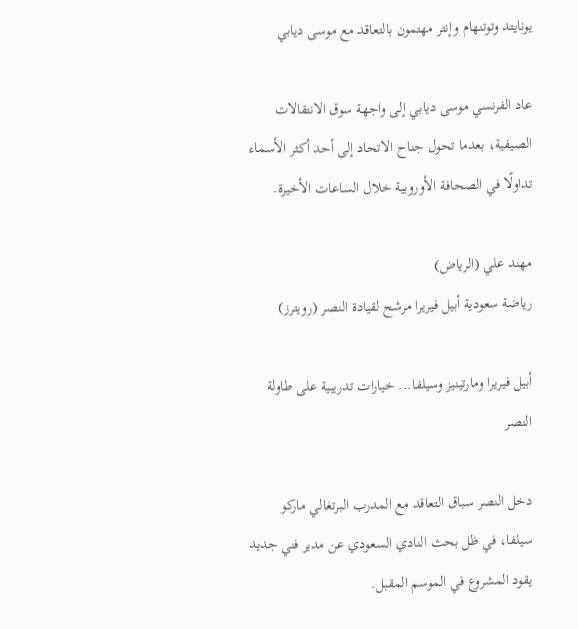يونايتد وتوتنهام وإنتر مهتمون بالتعاقد مع موسى ديابي

عاد الفرنسي موسى ديابي إلى واجهة سوق الانتقالات الصيفية، بعدما تحول جناح الاتحاد إلى أحد أكثر الأسماء تداولًا في الصحافة الأوروبية خلال الساعات الأخيرة.

مهند علي (الرياض)
رياضة سعودية أبيل فيريرا مرشح لقيادة النصر (رويترز)

أبيل فيريرا ومارتينيز وسيلفا... خيارات تدريبية على طاولة النصر

دخل النصر سباق التعاقد مع المدرب البرتغالي ماركو سيلفا، في ظل بحث النادي السعودي عن مدير فني جديد يقود المشروع في الموسم المقبل.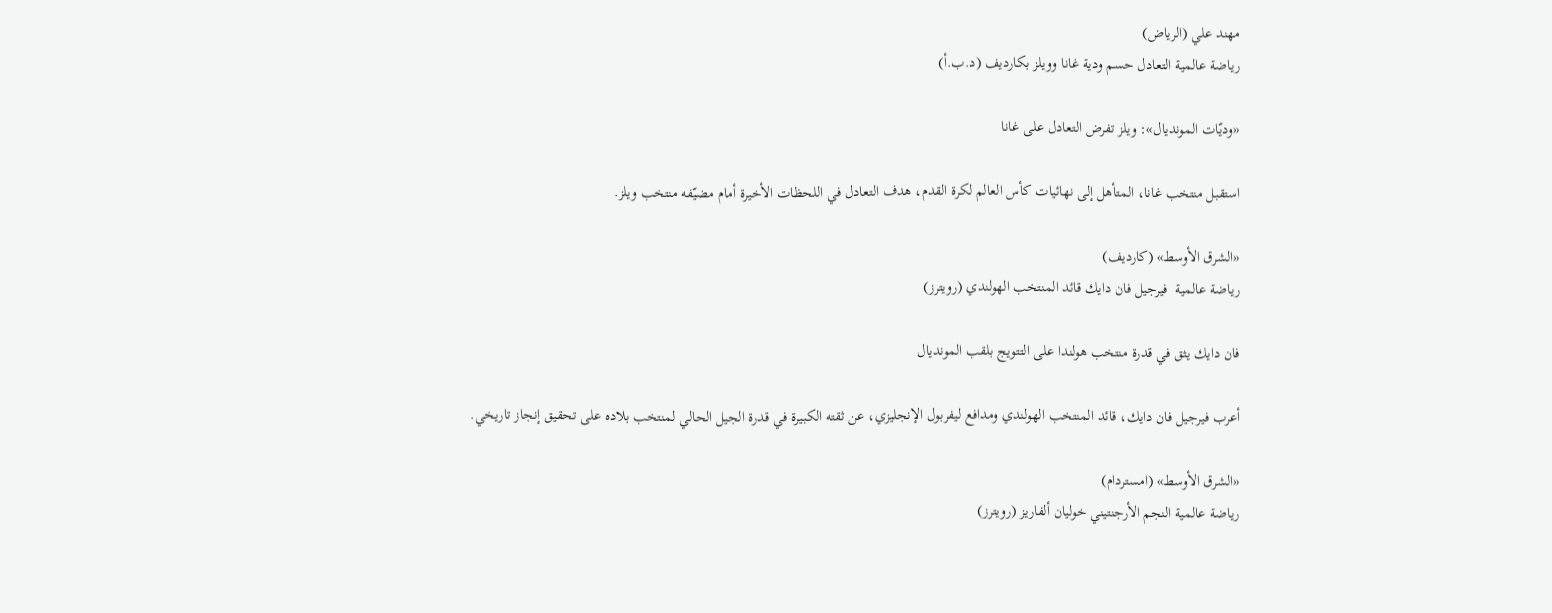مهند علي (الرياض)
رياضة عالمية التعادل حسم ودية غانا وويلز بكارديف (د.ب.أ)

«وديّات المونديال»: ويلز تفرض التعادل على غانا

استقبل منتخب غانا، المتأهل إلى نهائيات كأس العالم لكرة القدم، هدف التعادل في اللحظات الأخيرة أمام مضيّفه منتخب ويلز.

«الشرق الأوسط» (كارديف)
رياضة عالمية  فيرجيل فان دايك قائد المنتخب الهولندي (رويترز)

فان دايك يثق في قدرة منتخب هولندا على التتويج بلقب المونديال

أعرب فيرجيل فان دايك، قائد المنتخب الهولندي ومدافع ليفربول الإنجليزي، عن ثقته الكبيرة في قدرة الجيل الحالي لمنتخب بلاده على تحقيق إنجاز تاريخي.

«الشرق الأوسط» (امستردام)
رياضة عالمية النجم الأرجنتيني خوليان ألفاريز (رويترز)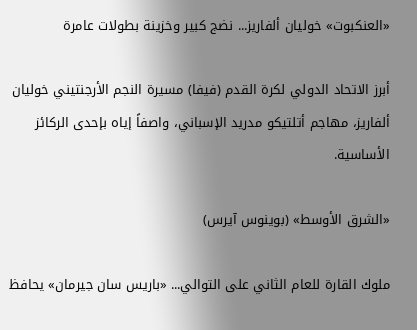«العنكبوت» خوليان ألفاريز... نضج كبير وخزينة بطولات عامرة

أبرز الاتحاد الدولي لكرة القدم (فيفا) مسيرة النجم الأرجنتيني خوليان ألفاريز، مهاجم أتلتيكو مدريد الإسباني، واصفاً إياه بإحدى الركائز الأساسية.

«الشرق الأوسط» (بوينوس آيرس)

ملوك القارة للعام الثاني على التوالي... «باريس سان جيرمان» يحافظ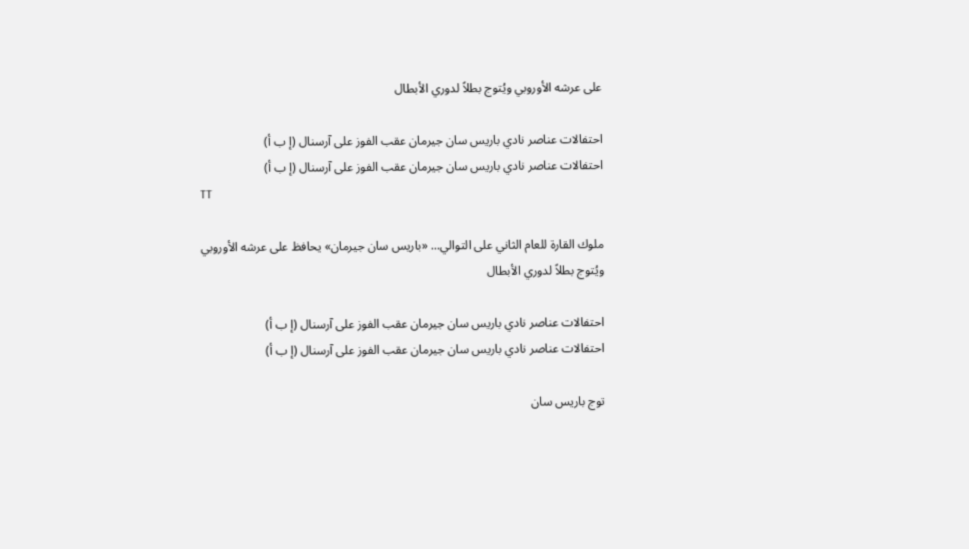على عرشه الأوروبي ويُتوج بطلاً لدوري الأبطال

احتفالات عناصر نادي باريس سان جيرمان عقب الفوز على آرسنال (إ ب أ)
احتفالات عناصر نادي باريس سان جيرمان عقب الفوز على آرسنال (إ ب أ)
TT

ملوك القارة للعام الثاني على التوالي... «باريس سان جيرمان» يحافظ على عرشه الأوروبي ويُتوج بطلاً لدوري الأبطال

احتفالات عناصر نادي باريس سان جيرمان عقب الفوز على آرسنال (إ ب أ)
احتفالات عناصر نادي باريس سان جيرمان عقب الفوز على آرسنال (إ ب أ)

توج باريس سان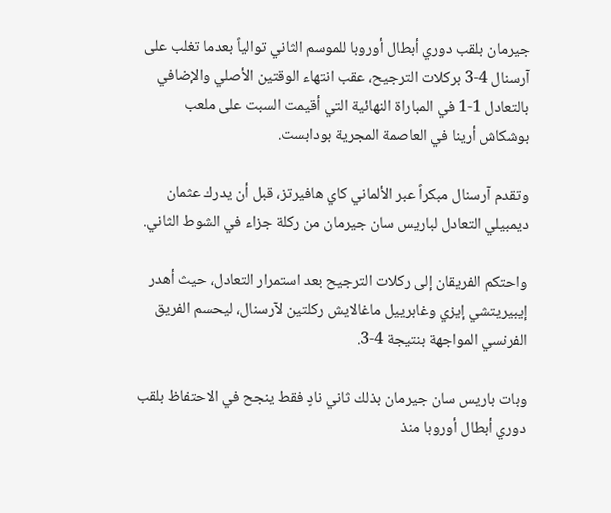جيرمان بلقب دوري أبطال أوروبا للموسم الثاني توالياً بعدما تغلب على آرسنال 4-3 بركلات الترجيح، عقب انتهاء الوقتين الأصلي والإضافي بالتعادل 1-1 في المباراة النهائية التي أقيمت السبت على ملعب بوشكاش أرينا في العاصمة المجرية بودابست.

وتقدم آرسنال مبكراً عبر الألماني كاي هافيرتز، قبل أن يدرك عثمان ديمبيلي التعادل لباريس سان جيرمان من ركلة جزاء في الشوط الثاني.

واحتكم الفريقان إلى ركلات الترجيح بعد استمرار التعادل، حيث أهدر إيبيريتشي إيزي وغابرييل ماغالايش ركلتين لآرسنال، ليحسم الفريق الفرنسي المواجهة بنتيجة 4-3.

وبات باريس سان جيرمان بذلك ثاني نادٍ فقط ينجح في الاحتفاظ بلقب دوري أبطال أوروبا منذ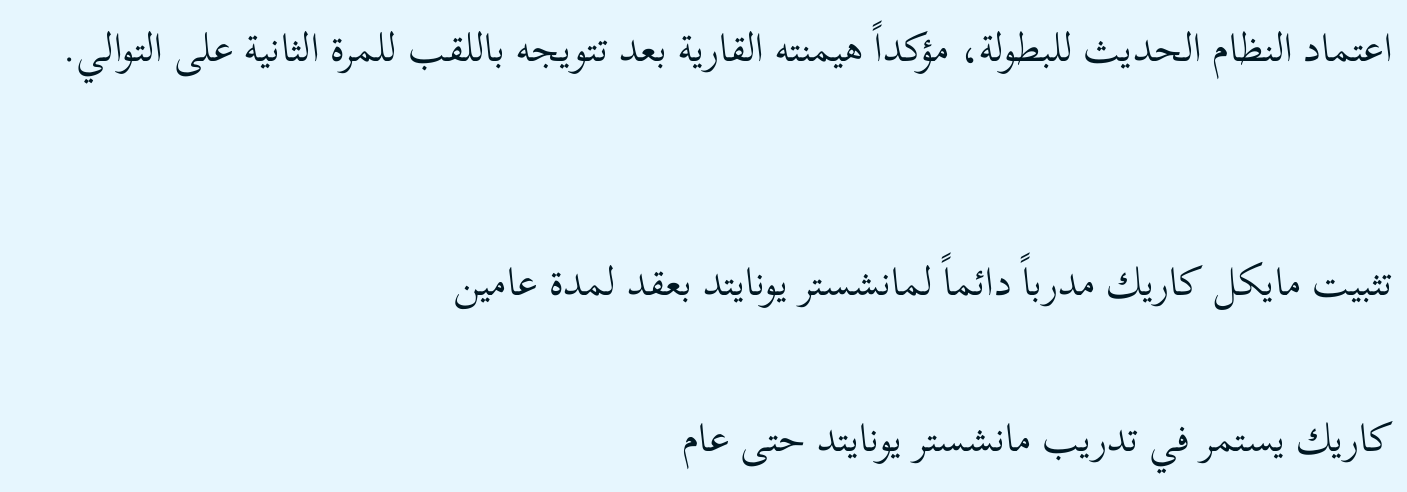اعتماد النظام الحديث للبطولة، مؤكداً هيمنته القارية بعد تتويجه باللقب للمرة الثانية على التوالي.


تثبيت مايكل كاريك مدرباً دائماً لمانشستر يونايتد بعقد لمدة عامين

كاريك يستمر في تدريب مانشستر يونايتد حتى عام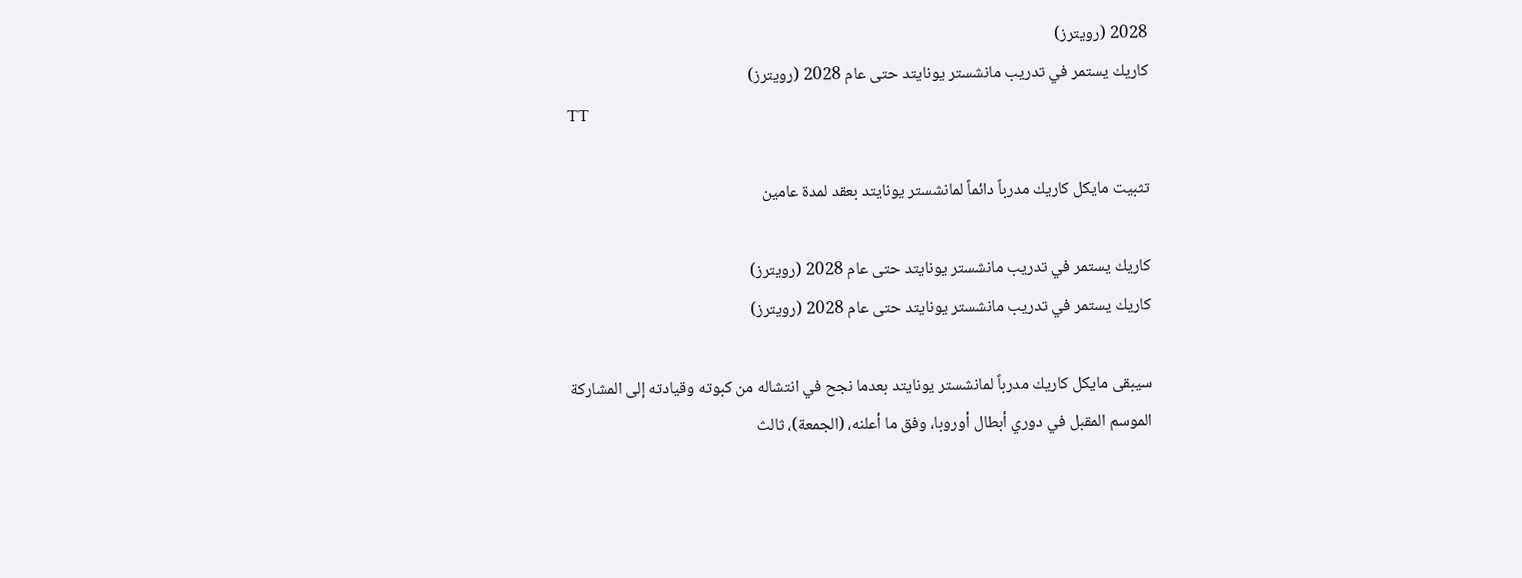2028 (رويترز)
كاريك يستمر في تدريب مانشستر يونايتد حتى عام 2028 (رويترز)
TT

تثبيت مايكل كاريك مدرباً دائماً لمانشستر يونايتد بعقد لمدة عامين

كاريك يستمر في تدريب مانشستر يونايتد حتى عام 2028 (رويترز)
كاريك يستمر في تدريب مانشستر يونايتد حتى عام 2028 (رويترز)

سيبقى مايكل كاريك مدرباً لمانشستر يونايتد بعدما نجح في انتشاله من كبوته وقيادته إلى المشاركة الموسم المقبل في دوري أبطال أوروبا، وفق ما أعلنه، (الجمعة)، ثالث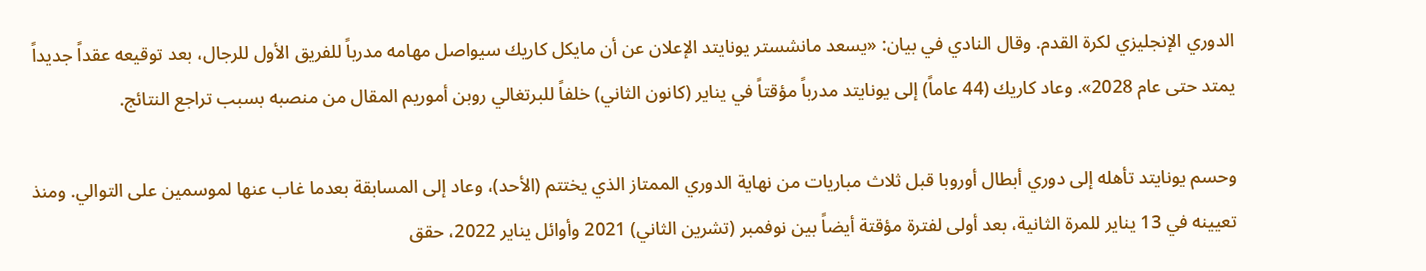الدوري الإنجليزي لكرة القدم. وقال النادي في بيان: «يسعد مانشستر يونايتد الإعلان عن أن مايكل كاريك سيواصل مهامه مدرباً للفريق الأول للرجال، بعد توقيعه عقداً جديداً يمتد حتى عام 2028». وعاد كاريك (44 عاماً) إلى يونايتد مدرباً مؤقتاً في يناير (كانون الثاني) خلفاً للبرتغالي روبن أموريم المقال من منصبه بسبب تراجع النتائج.

وحسم يونايتد تأهله إلى دوري أبطال أوروبا قبل ثلاث مباريات من نهاية الدوري الممتاز الذي يختتم (الأحد)، وعاد إلى المسابقة بعدما غاب عنها لموسمين على التوالي. ومنذ تعيينه في 13 يناير للمرة الثانية، بعد أولى لفترة مؤقتة أيضاً بين نوفمبر (تشرين الثاني) 2021 وأوائل يناير 2022، حقق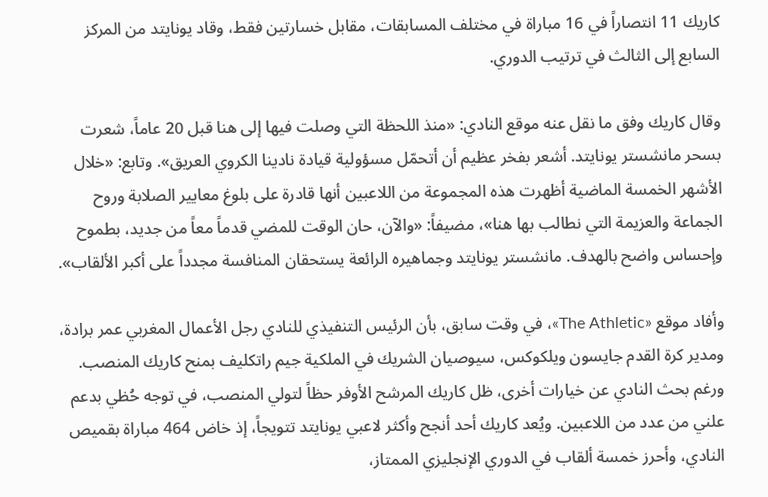كاريك 11 انتصاراً في 16 مباراة في مختلف المسابقات، مقابل خسارتين فقط، وقاد يونايتد من المركز السابع إلى الثالث في ترتيب الدوري.

وقال كاريك وفق ما نقل عنه موقع النادي: «منذ اللحظة التي وصلت فيها إلى هنا قبل 20 عاماً، شعرت بسحر مانشستر يونايتد. أشعر بفخر عظيم أن أتحمّل مسؤولية قيادة نادينا الكروي العريق». وتابع: «خلال الأشهر الخمسة الماضية أظهرت هذه المجموعة من اللاعبين أنها قادرة على بلوغ معايير الصلابة وروح الجماعة والعزيمة التي نطالب بها هنا»، مضيفاً: «والآن، حان الوقت للمضي قدماً معاً من جديد، بطموح وإحساس واضح بالهدف. مانشستر يونايتد وجماهيره الرائعة يستحقان المنافسة مجدداً على أكبر الألقاب».

وأفاد موقع «The Athletic»، في وقت سابق، بأن الرئيس التنفيذي للنادي رجل الأعمال المغربي عمر برادة، ومدير كرة القدم جايسون ويلكوكس، سيوصيان الشريك في الملكية جيم راتكليف بمنح كاريك المنصب. ورغم بحث النادي عن خيارات أخرى، ظل كاريك المرشح الأوفر حظاً لتولي المنصب، في توجه حُظي بدعم علني من عدد من اللاعبين. ويُعد كاريك أحد أنجح وأكثر لاعبي يونايتد تتويجاً، إذ خاض 464 مباراة بقميص النادي، وأحرز خمسة ألقاب في الدوري الإنجليزي الممتاز،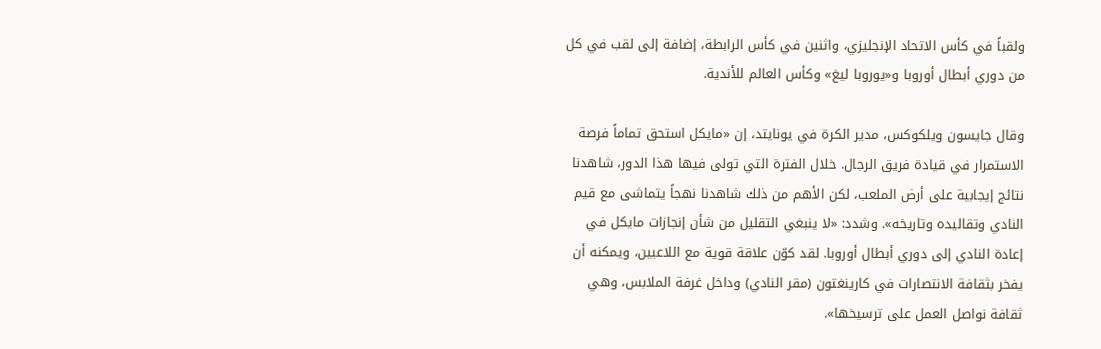ولقباً في كأس الاتحاد الإنجليزي، واثنين في كأس الرابطة، إضافة إلى لقب في كل من دوري أبطال أوروبا و«يوروبا ليغ» وكأس العالم للأندية.

وقال جايسون ويلكوكس، مدير الكرة في يونايتد، إن «مايكل استحق تماماً فرصة الاستمرار في قيادة فريق الرجال. خلال الفترة التي تولى فيها هذا الدور، شاهدنا نتائج إيجابية على أرض الملعب، لكن الأهم من ذلك شاهدنا نهجاً يتماشى مع قيم النادي وتقاليده وتاريخه». وشدد: «لا ينبغي التقليل من شأن إنجازات مايكل في إعادة النادي إلى دوري أبطال أوروبا. لقد كوّن علاقة قوية مع اللاعبين، ويمكنه أن يفخر بثقافة الانتصارات في كارينغتون (مقر النادي) وداخل غرفة الملابس، وهي ثقافة نواصل العمل على ترسيخها».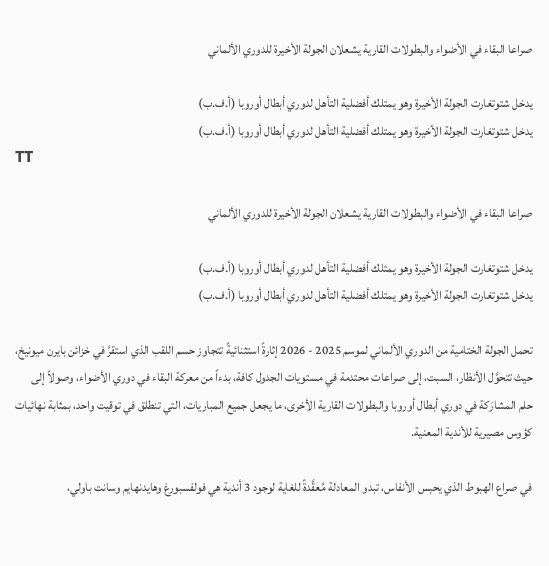صراعا البقاء في الأضواء والبطولات القارية يشعلان الجولة الأخيرة للدوري الألماني

يدخل شتوتغارت الجولة الأخيرة وهو يمتلك أفضلية التأهل لدوري أبطال أوروبا (أ.ف.ب)
يدخل شتوتغارت الجولة الأخيرة وهو يمتلك أفضلية التأهل لدوري أبطال أوروبا (أ.ف.ب)
TT

صراعا البقاء في الأضواء والبطولات القارية يشعلان الجولة الأخيرة للدوري الألماني

يدخل شتوتغارت الجولة الأخيرة وهو يمتلك أفضلية التأهل لدوري أبطال أوروبا (أ.ف.ب)
يدخل شتوتغارت الجولة الأخيرة وهو يمتلك أفضلية التأهل لدوري أبطال أوروبا (أ.ف.ب)

تحمل الجولة الختامية من الدوري الألماني لموسم 2025 - 2026 إثارةً استثنائيةً تتجاوز حسم اللقب الذي استقرَّ في خزائن بايرن ميونيخ، حيث تتحوَّل الأنظار، السبت، إلى صراعات محتدمة في مستويات الجدول كافة، بدءاً من معركة البقاء في دوري الأضواء، وصولاً إلى حلم المشارَكة في دوري أبطال أوروبا والبطولات القارية الأخرى، ما يجعل جميع المباريات، التي تنطلق في توقيت واحد، بمثابة نهائيات كؤوس مصيرية للأندية المعنية.

في صراع الهبوط الذي يحبس الأنفاس، تبدو المعادلة مُعقَّدةً للغاية لوجود 3 أندية هي فولفسبورغ وهايدنهايم وسانت باولي،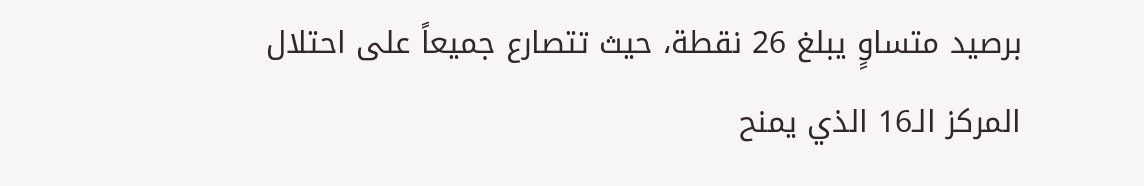برصيد متساوٍ يبلغ 26 نقطة، حيث تتصارع جميعاً على احتلال المركز الـ16 الذي يمنح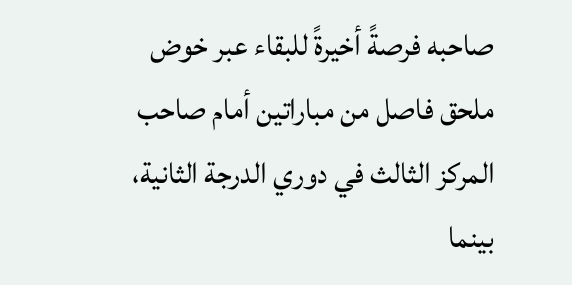صاحبه فرصةً أخيرةً للبقاء عبر خوض ملحق فاصل من مباراتين أمام صاحب المركز الثالث في دوري الدرجة الثانية، بينما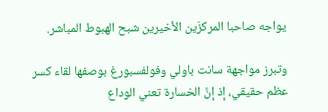يواجه صاحبا المركزَين الأخيرين شبح الهبوط المباشر.

وتبرز مواجهة سانت باولي وفولفسبورغ بوصفها لقاء كسر عظم حقيقي، إذ إنَّ الخسارة تعني الوداع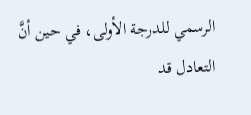الرسمي للدرجة الأولى، في حين أنَّ التعادل قد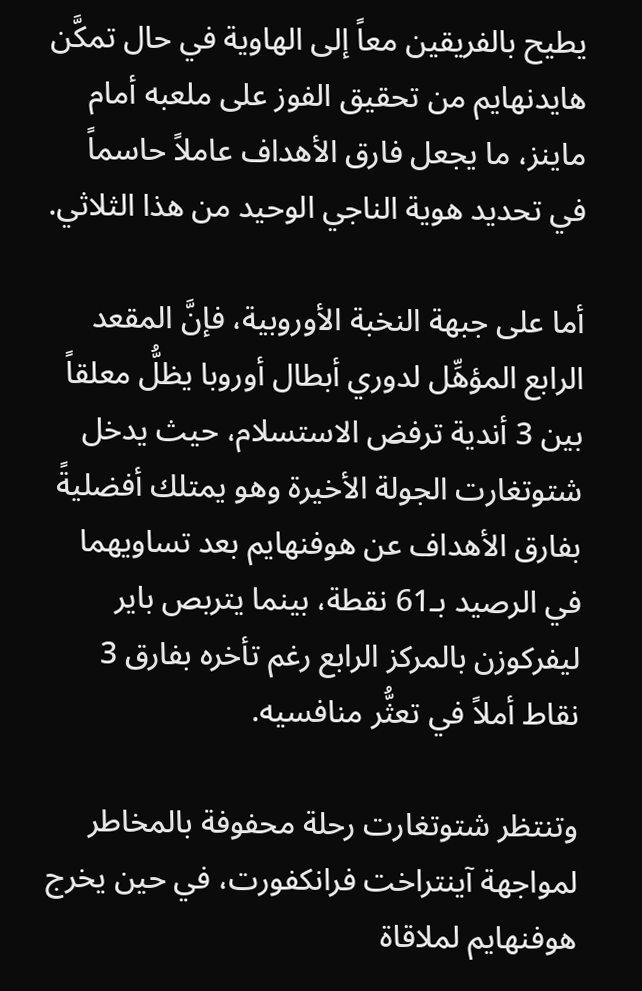يطيح بالفريقين معاً إلى الهاوية في حال تمكَّن هايدنهايم من تحقيق الفوز على ملعبه أمام ماينز، ما يجعل فارق الأهداف عاملاً حاسماً في تحديد هوية الناجي الوحيد من هذا الثلاثي.

أما على جبهة النخبة الأوروبية، فإنَّ المقعد الرابع المؤهِّل لدوري أبطال أوروبا يظلُّ معلقاً بين 3 أندية ترفض الاستسلام، حيث يدخل شتوتغارت الجولة الأخيرة وهو يمتلك أفضليةً بفارق الأهداف عن هوفنهايم بعد تساويهما في الرصيد بـ61 نقطة، بينما يتربص باير ليفركوزن بالمركز الرابع رغم تأخره بفارق 3 نقاط أملاً في تعثُّر منافسيه.

وتنتظر شتوتغارت رحلة محفوفة بالمخاطر لمواجهة آينتراخت فرانكفورت، في حين يخرج هوفنهايم لملاقاة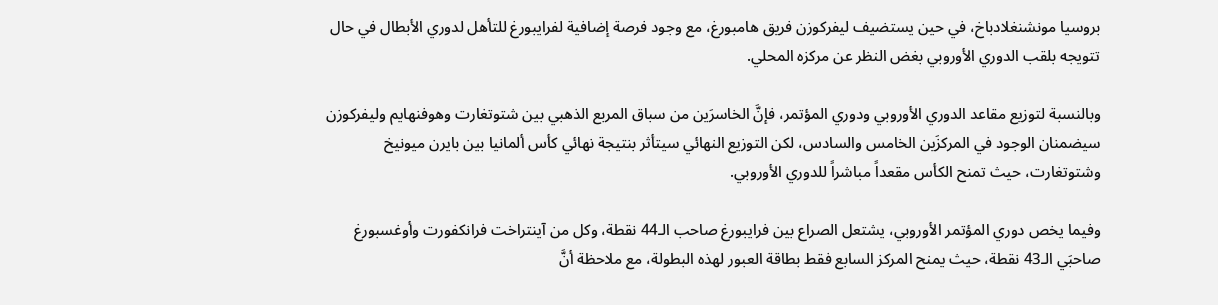بروسيا مونشنغلادباخ، في حين يستضيف ليفركوزن فريق هامبورغ، مع وجود فرصة إضافية لفرايبورغ للتأهل لدوري الأبطال في حال تتويجه بلقب الدوري الأوروبي بغض النظر عن مركزه المحلي.

وبالنسبة لتوزيع مقاعد الدوري الأوروبي ودوري المؤتمر، فإنَّ الخاسرَين من سباق المربع الذهبي بين شتوتغارت وهوفنهايم وليفركوزن سيضمنان الوجود في المركزَين الخامس والسادس، لكن التوزيع النهائي سيتأثر بنتيجة نهائي كأس ألمانيا بين بايرن ميونيخ وشتوتغارت، حيث تمنح الكأس مقعداً مباشراً للدوري الأوروبي.

وفيما يخص دوري المؤتمر الأوروبي، يشتعل الصراع بين فرايبورغ صاحب الـ44 نقطة، وكل من آينتراخت فرانكفورت وأوغسبورغ صاحبَي الـ43 نقطة، حيث يمنح المركز السابع فقط بطاقة العبور لهذه البطولة، مع ملاحظة أنَّ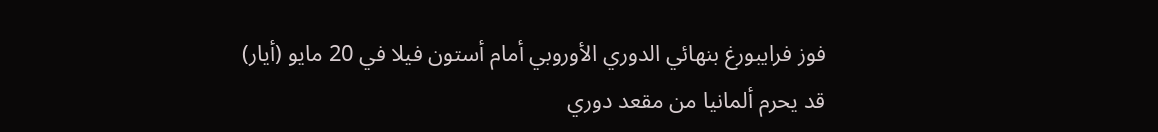فوز فرايبورغ بنهائي الدوري الأوروبي أمام أستون فيلا في 20 مايو (أيار) قد يحرم ألمانيا من مقعد دوري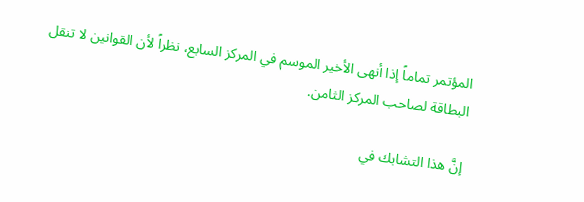المؤتمر تماماً إذا أنهى الأخير الموسم في المركز السابع، نظراً لأن القوانين لا تنقل البطاقة لصاحب المركز الثامن.

إنَّ هذا التشابك في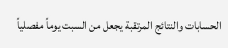الحسابات والنتائج المرتقبة يجعل من السبت يوماً مفصلياً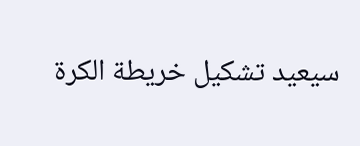سيعيد تشكيل خريطة الكرة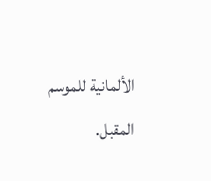الألمانية للموسم المقبل.